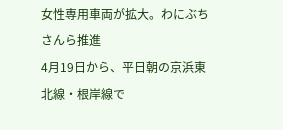女性専用車両が拡大。わにぶちさんら推進
4月19日から、平日朝の京浜東北線・根岸線で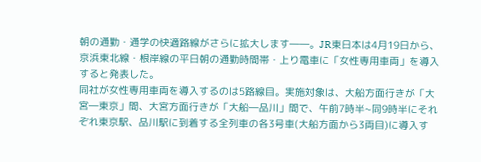朝の通勤・通学の快適路線がさらに拡大します――。JR東日本は4月19日から、京浜東北線・根岸線の平日朝の通勤時間帯・上り電車に「女性専用車両」を導入すると発表した。
同社が女性専用車両を導入するのは5路線目。実施対象は、大船方面行きが「大宮―東京」間、大宮方面行きが「大船―品川」間で、午前7時半~同9時半にそれぞれ東京駅、品川駅に到着する全列車の各3号車(大船方面から3両目)に導入す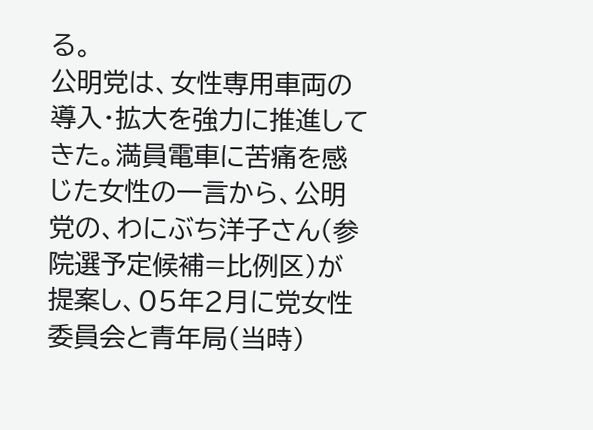る。
公明党は、女性専用車両の導入・拡大を強力に推進してきた。満員電車に苦痛を感じた女性の一言から、公明党の、わにぶち洋子さん(参院選予定候補=比例区)が提案し、05年2月に党女性委員会と青年局(当時)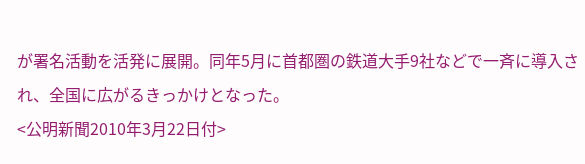が署名活動を活発に展開。同年5月に首都圏の鉄道大手9社などで一斉に導入され、全国に広がるきっかけとなった。
<公明新聞2010年3月22日付>